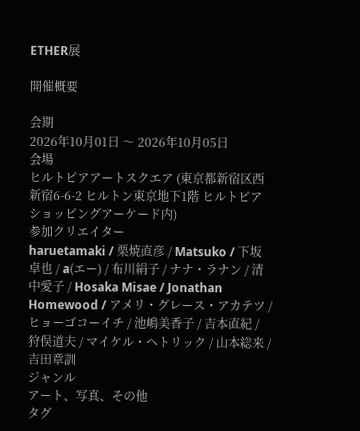ETHER展

開催概要

会期
2026年10月01日 〜 2026年10月05日
会場
ヒルトピアアートスクエア (東京都新宿区西新宿6-6-2 ヒルトン東京地下1階 ヒルトピアショッピングアーケード内)
参加クリエイター
haruetamaki / 栗焼直彦 / Matsuko / 下坂卓也 / a(エー) / 布川絹子 / ナナ・ラナン / 清中愛子 / Hosaka Misae / Jonathan Homewood / アメリ・グレース・アカテツ / ヒョーゴコーイチ / 池嶋美香子 / 吉本直紀 / 狩俣道夫 / マイケル・ヘトリック / 山本総来 / 吉田章訓
ジャンル
アート、写真、その他
タグ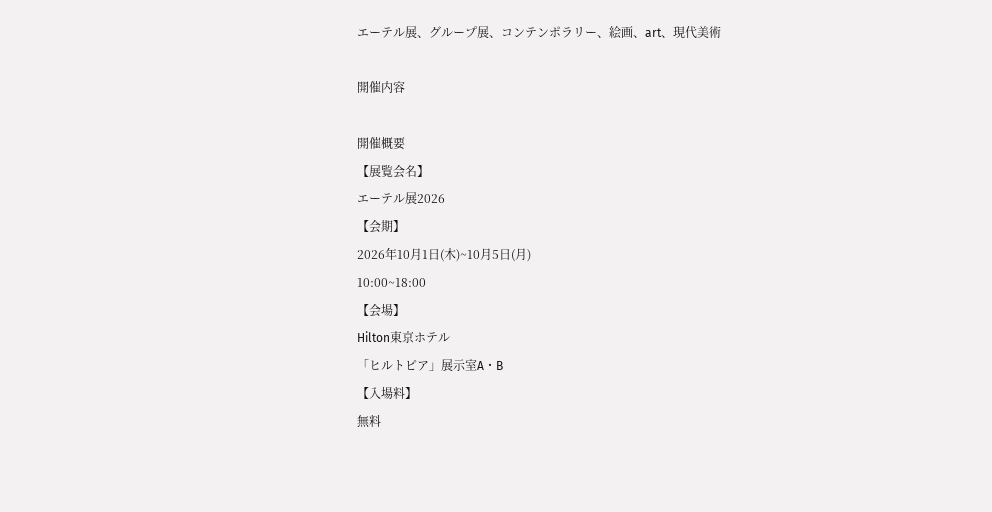エーテル展、グループ展、コンテンポラリー、絵画、art、現代美術

開催内容

開催概要
【展覧会名】
エーテル展2026
【会期】
2026年10月1日(木)~10月5日(月)
10:00~18:00
【会場】
Hilton東京ホテル
「ヒルトピア」展示室A・B
【入場料】
無料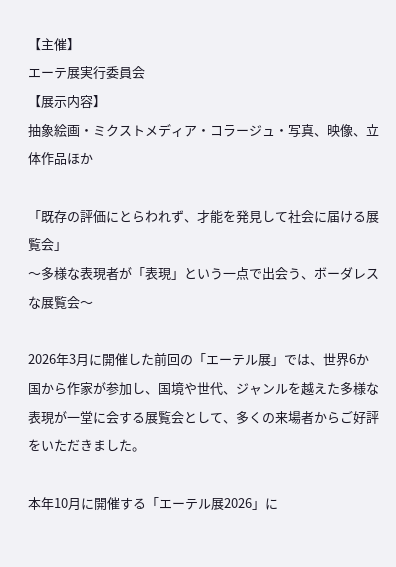【主催】
エーテ展実行委員会
【展示内容】
抽象絵画・ミクストメディア・コラージュ・写真、映像、立体作品ほか

「既存の評価にとらわれず、才能を発見して社会に届ける展覧会」
〜多様な表現者が「表現」という一点で出会う、ボーダレスな展覧会〜

2026年3月に開催した前回の「エーテル展」では、世界6か国から作家が参加し、国境や世代、ジャンルを越えた多様な表現が一堂に会する展覧会として、多くの来場者からご好評をいただきました。

本年10月に開催する「エーテル展2026」に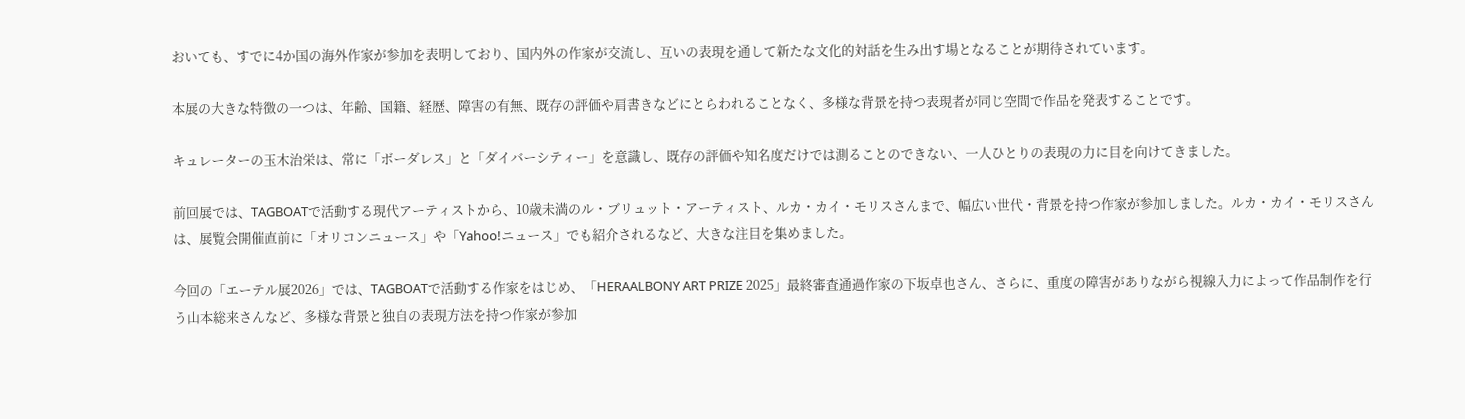おいても、すでに4か国の海外作家が参加を表明しており、国内外の作家が交流し、互いの表現を通して新たな文化的対話を生み出す場となることが期待されています。

本展の大きな特徴の一つは、年齢、国籍、経歴、障害の有無、既存の評価や肩書きなどにとらわれることなく、多様な背景を持つ表現者が同じ空間で作品を発表することです。

キュレーターの玉木治栄は、常に「ボーダレス」と「ダイバーシティー」を意識し、既存の評価や知名度だけでは測ることのできない、一人ひとりの表現の力に目を向けてきました。

前回展では、TAGBOATで活動する現代アーティストから、10歳未満のル・ブリュット・アーティスト、ルカ・カイ・モリスさんまで、幅広い世代・背景を持つ作家が参加しました。ルカ・カイ・モリスさんは、展覧会開催直前に「オリコンニュース」や「Yahoo!ニュース」でも紹介されるなど、大きな注目を集めました。

今回の「エーテル展2026」では、TAGBOATで活動する作家をはじめ、「HERAALBONY ART PRIZE 2025」最終審査通過作家の下坂卓也さん、さらに、重度の障害がありながら視線入力によって作品制作を行う山本総来さんなど、多様な背景と独自の表現方法を持つ作家が参加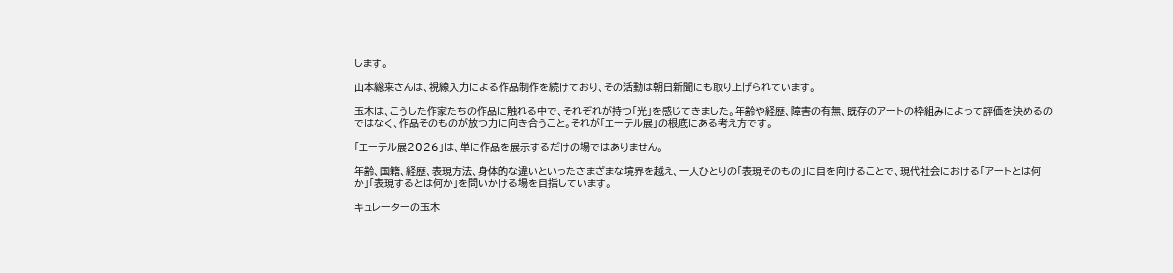します。

山本総来さんは、視線入力による作品制作を続けており、その活動は朝日新聞にも取り上げられています。

玉木は、こうした作家たちの作品に触れる中で、それぞれが持つ「光」を感じてきました。年齢や経歴、障害の有無、既存のアートの枠組みによって評価を決めるのではなく、作品そのものが放つ力に向き合うこと。それが「エーテル展」の根底にある考え方です。

「エーテル展2026」は、単に作品を展示するだけの場ではありません。

年齢、国籍、経歴、表現方法、身体的な違いといったさまざまな境界を越え、一人ひとりの「表現そのもの」に目を向けることで、現代社会における「アートとは何か」「表現するとは何か」を問いかける場を目指しています。

キュレーターの玉木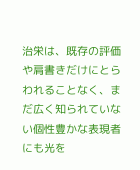治栄は、既存の評価や肩書きだけにとらわれることなく、まだ広く知られていない個性豊かな表現者にも光を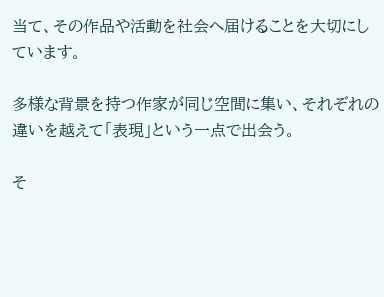当て、その作品や活動を社会へ届けることを大切にしています。

多様な背景を持つ作家が同じ空間に集い、それぞれの違いを越えて「表現」という一点で出会う。

そ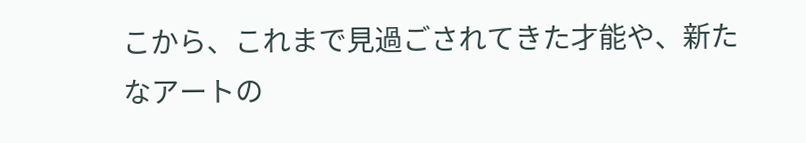こから、これまで見過ごされてきた才能や、新たなアートの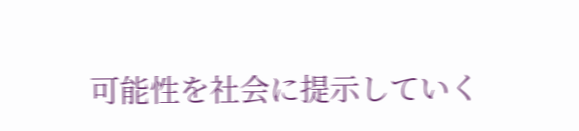可能性を社会に提示していく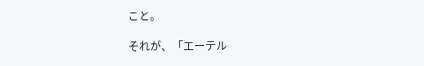こと。

それが、「エーテル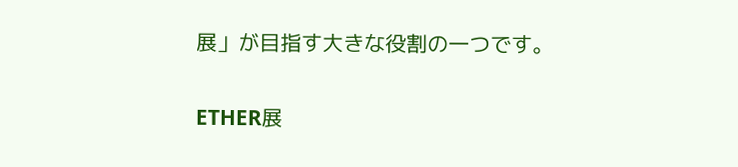展」が目指す大きな役割の一つです。

ETHER展